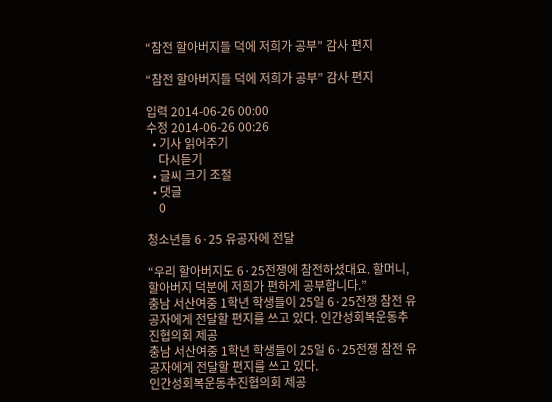“참전 할아버지들 덕에 저희가 공부” 감사 편지

“참전 할아버지들 덕에 저희가 공부” 감사 편지

입력 2014-06-26 00:00
수정 2014-06-26 00:26
  • 기사 읽어주기
    다시듣기
  • 글씨 크기 조절
  • 댓글
    0

청소년들 6·25 유공자에 전달

“우리 할아버지도 6·25전쟁에 참전하셨대요. 할머니, 할아버지 덕분에 저희가 편하게 공부합니다.”
충남 서산여중 1학년 학생들이 25일 6·25전쟁 참전 유공자에게 전달할 편지를 쓰고 있다. 인간성회복운동추진협의회 제공
충남 서산여중 1학년 학생들이 25일 6·25전쟁 참전 유공자에게 전달할 편지를 쓰고 있다.
인간성회복운동추진협의회 제공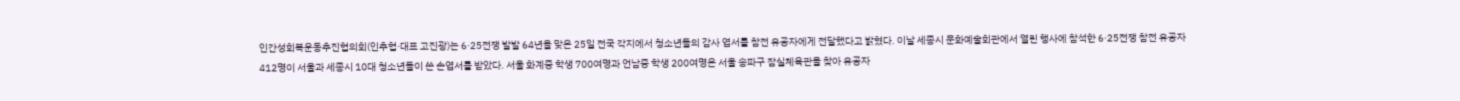인간성회복운동추진협의회(인추협·대표 고진광)는 6·25전쟁 발발 64년을 맞은 25일 전국 각지에서 청소년들의 감사 엽서를 참전 유공자에게 전달했다고 밝혔다. 이날 세종시 문화예술회관에서 열린 행사에 참석한 6·25전쟁 참전 유공자 412명이 서울과 세종시 10대 청소년들이 쓴 손엽서를 받았다. 서울 화계중 학생 700여명과 언남중 학생 200여명은 서울 송파구 잠실체육관을 찾아 유공자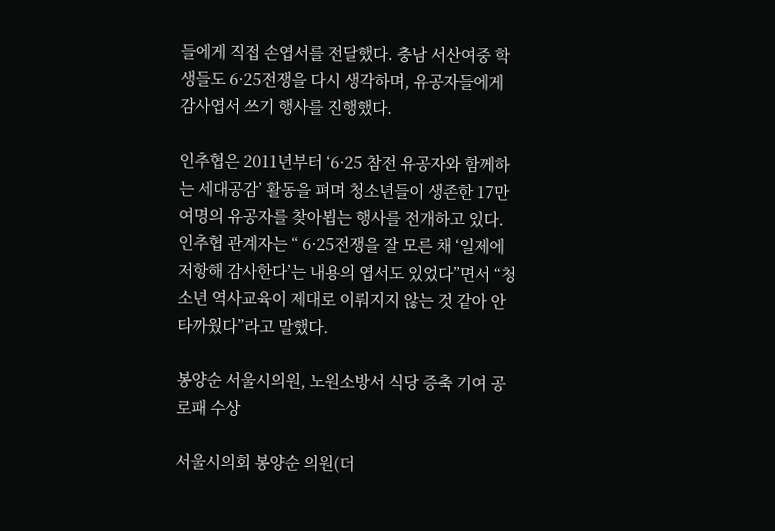들에게 직접 손엽서를 전달했다. 충남 서산여중 학생들도 6·25전쟁을 다시 생각하며, 유공자들에게 감사엽서 쓰기 행사를 진행했다.

인추협은 2011년부터 ‘6·25 참전 유공자와 함께하는 세대공감’ 활동을 펴며 청소년들이 생존한 17만여명의 유공자를 찾아뵙는 행사를 전개하고 있다. 인추협 관계자는 “ 6·25전쟁을 잘 모른 채 ‘일제에 저항해 감사한다’는 내용의 엽서도 있었다”면서 “청소년 역사교육이 제대로 이뤄지지 않는 것 같아 안타까웠다”라고 말했다.

봉양순 서울시의원, 노원소방서 식당 증축 기여 공로패 수상

서울시의회 봉양순 의원(더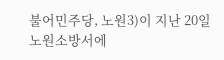불어민주당, 노원3)이 지난 20일 노원소방서에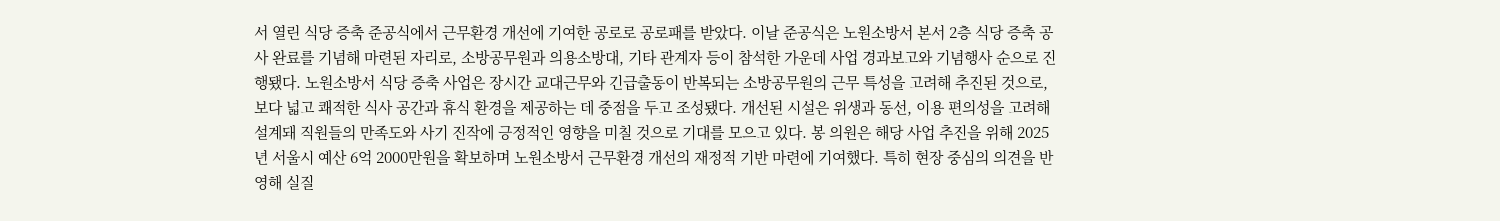서 열린 식당 증축 준공식에서 근무환경 개선에 기여한 공로로 공로패를 받았다. 이날 준공식은 노원소방서 본서 2층 식당 증축 공사 완료를 기념해 마련된 자리로, 소방공무원과 의용소방대, 기타 관계자 등이 참석한 가운데 사업 경과보고와 기념행사 순으로 진행됐다. 노원소방서 식당 증축 사업은 장시간 교대근무와 긴급출동이 반복되는 소방공무원의 근무 특성을 고려해 추진된 것으로, 보다 넓고 쾌적한 식사 공간과 휴식 환경을 제공하는 데 중점을 두고 조성됐다. 개선된 시설은 위생과 동선, 이용 편의성을 고려해 설계돼 직원들의 만족도와 사기 진작에 긍정적인 영향을 미칠 것으로 기대를 모으고 있다. 봉 의원은 해당 사업 추진을 위해 2025년 서울시 예산 6억 2000만원을 확보하며 노원소방서 근무환경 개선의 재정적 기반 마련에 기여했다. 특히 현장 중심의 의견을 반영해 실질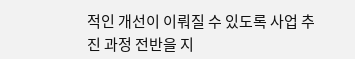적인 개선이 이뤄질 수 있도록 사업 추진 과정 전반을 지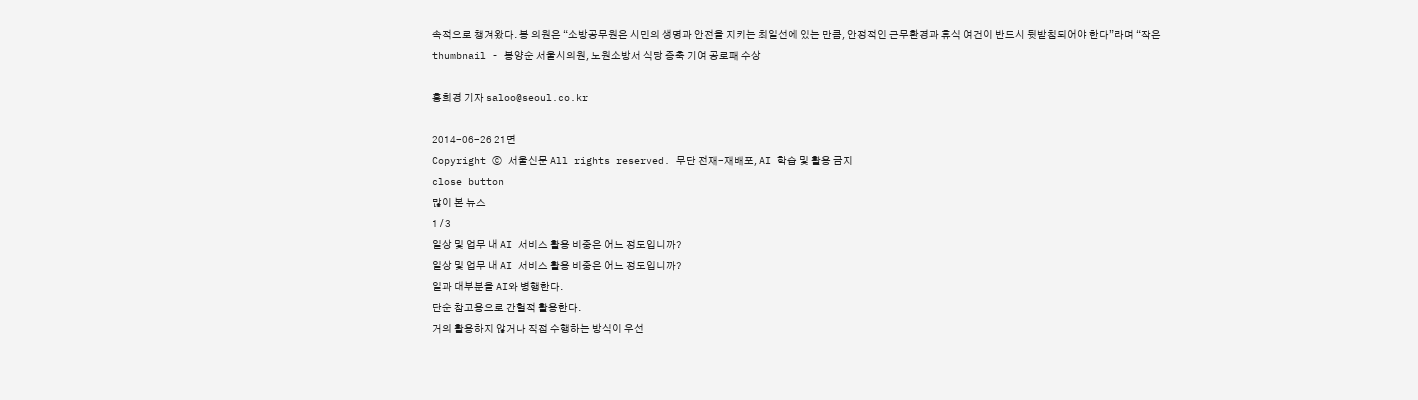속적으로 챙겨왔다. 봉 의원은 “소방공무원은 시민의 생명과 안전을 지키는 최일선에 있는 만큼, 안정적인 근무환경과 휴식 여건이 반드시 뒷받침되어야 한다”라며 “작은
thumbnail - 봉양순 서울시의원, 노원소방서 식당 증축 기여 공로패 수상

홍희경 기자 saloo@seoul.co.kr

2014-06-26 21면
Copyright ⓒ 서울신문 All rights reserved. 무단 전재-재배포, AI 학습 및 활용 금지
close button
많이 본 뉴스
1 / 3
일상 및 업무 내 AI 서비스 활용 비중은 어느 정도입니까?
일상 및 업무 내 AI 서비스 활용 비중은 어느 정도입니까?
일과 대부분을 AI와 병행한다.
단순 참고용으로 간헐적 활용한다.
거의 활용하지 않거나 직접 수행하는 방식이 우선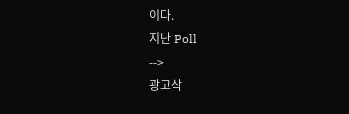이다.
지난 Poll
-->
광고삭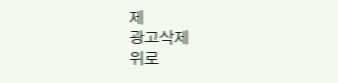제
광고삭제
위로